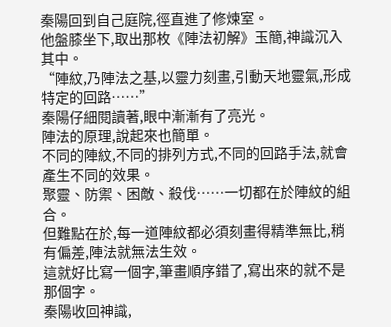秦陽回到自己庭院,徑直進了修煉室。
他盤膝坐下,取出那枚《陣法初解》玉簡,神識沉入其中。
“陣紋,乃陣法之基,以靈力刻畫,引動天地靈氣,形成特定的回路……”
秦陽仔細閱讀著,眼中漸漸有了亮光。
陣法的原理,說起來也簡單。
不同的陣紋,不同的排列方式,不同的回路手法,就會產生不同的效果。
聚靈、防禦、困敵、殺伐……一切都在於陣紋的組合。
但難點在於,每一道陣紋都必須刻畫得精準無比,稍有偏差,陣法就無法生效。
這就好比寫一個字,筆畫順序錯了,寫出來的就不是那個字。
秦陽收回神識,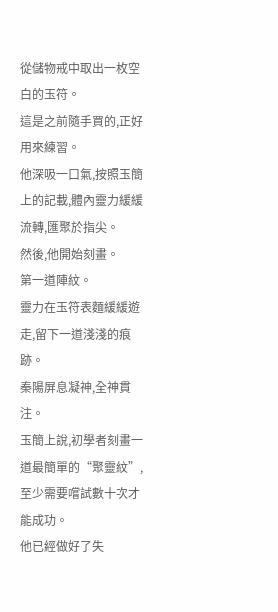從儲物戒中取出一枚空白的玉符。
這是之前隨手買的,正好用來練習。
他深吸一口氣,按照玉簡上的記載,體內靈力緩緩流轉,匯聚於指尖。
然後,他開始刻畫。
第一道陣紋。
靈力在玉符表麵緩緩遊走,留下一道淺淺的痕跡。
秦陽屏息凝神,全神貫注。
玉簡上說,初學者刻畫一道最簡單的“聚靈紋”,至少需要嚐試數十次才能成功。
他已經做好了失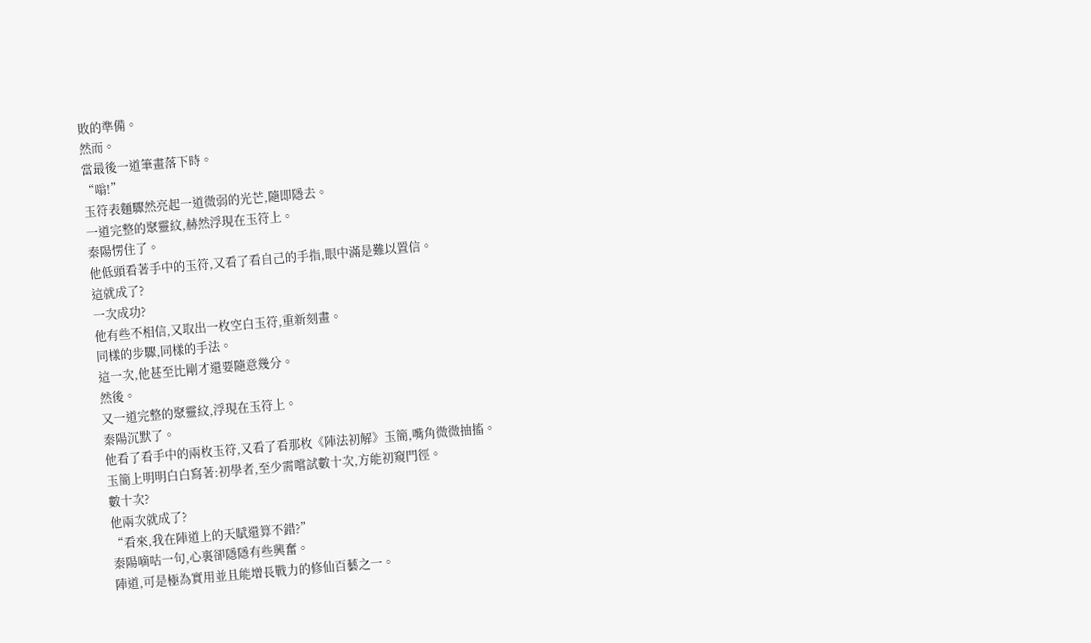敗的準備。
然而。
當最後一道筆畫落下時。
“嗡!”
玉符表麵驟然亮起一道微弱的光芒,隨即隱去。
一道完整的聚靈紋,赫然浮現在玉符上。
秦陽愣住了。
他低頭看著手中的玉符,又看了看自己的手指,眼中滿是難以置信。
這就成了?
一次成功?
他有些不相信,又取出一枚空白玉符,重新刻畫。
同樣的步驟,同樣的手法。
這一次,他甚至比剛才還要隨意幾分。
然後。
又一道完整的聚靈紋,浮現在玉符上。
秦陽沉默了。
他看了看手中的兩枚玉符,又看了看那枚《陣法初解》玉簡,嘴角微微抽搐。
玉簡上明明白白寫著:初學者,至少需嚐試數十次,方能初窺門徑。
數十次?
他兩次就成了?
“看來,我在陣道上的天賦還算不錯?”
秦陽嘀咕一句,心裏卻隱隱有些興奮。
陣道,可是極為實用並且能增長戰力的修仙百藝之一。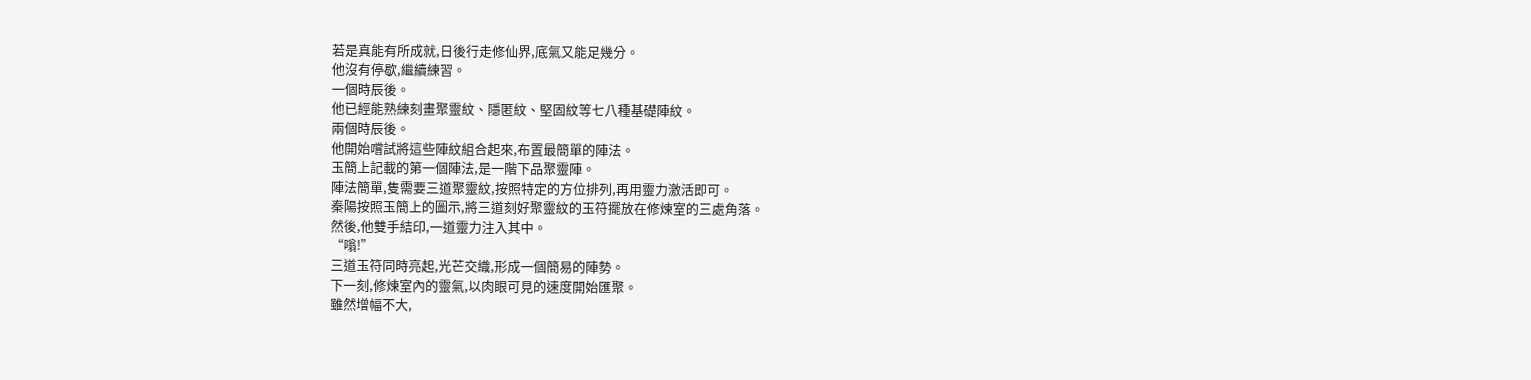若是真能有所成就,日後行走修仙界,底氣又能足幾分。
他沒有停歇,繼續練習。
一個時辰後。
他已經能熟練刻畫聚靈紋、隱匿紋、堅固紋等七八種基礎陣紋。
兩個時辰後。
他開始嚐試將這些陣紋組合起來,布置最簡單的陣法。
玉簡上記載的第一個陣法,是一階下品聚靈陣。
陣法簡單,隻需要三道聚靈紋,按照特定的方位排列,再用靈力激活即可。
秦陽按照玉簡上的圖示,將三道刻好聚靈紋的玉符擺放在修煉室的三處角落。
然後,他雙手結印,一道靈力注入其中。
“嗡!”
三道玉符同時亮起,光芒交織,形成一個簡易的陣勢。
下一刻,修煉室內的靈氣,以肉眼可見的速度開始匯聚。
雖然增幅不大,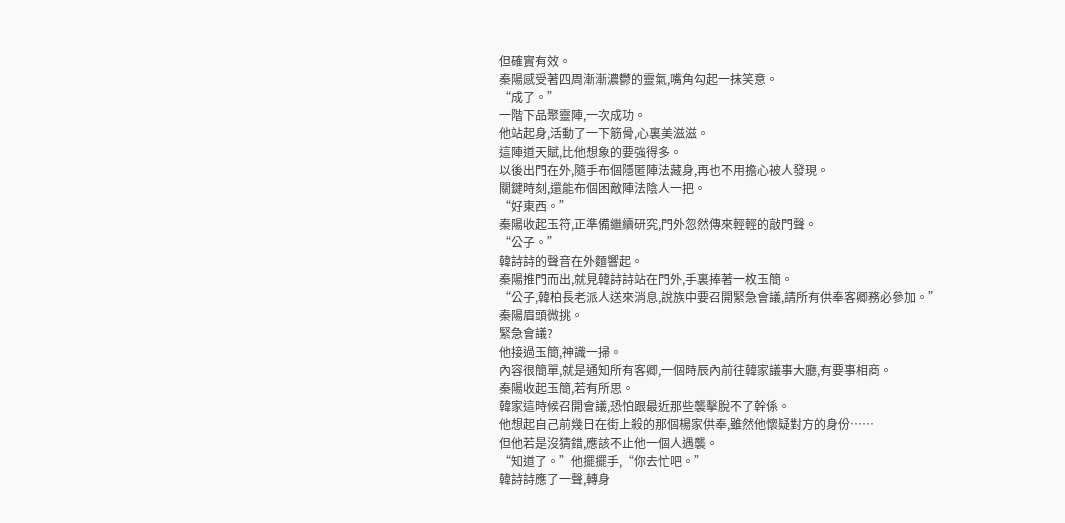但確實有效。
秦陽感受著四周漸漸濃鬱的靈氣,嘴角勾起一抹笑意。
“成了。”
一階下品聚靈陣,一次成功。
他站起身,活動了一下筋骨,心裏美滋滋。
這陣道天賦,比他想象的要強得多。
以後出門在外,隨手布個隱匿陣法藏身,再也不用擔心被人發現。
關鍵時刻,還能布個困敵陣法陰人一把。
“好東西。”
秦陽收起玉符,正準備繼續研究,門外忽然傳來輕輕的敲門聲。
“公子。”
韓詩詩的聲音在外麵響起。
秦陽推門而出,就見韓詩詩站在門外,手裏捧著一枚玉簡。
“公子,韓柏長老派人送來消息,說族中要召開緊急會議,請所有供奉客卿務必參加。”
秦陽眉頭微挑。
緊急會議?
他接過玉簡,神識一掃。
內容很簡單,就是通知所有客卿,一個時辰內前往韓家議事大廳,有要事相商。
秦陽收起玉簡,若有所思。
韓家這時候召開會議,恐怕跟最近那些襲擊脫不了幹係。
他想起自己前幾日在街上殺的那個楊家供奉,雖然他懷疑對方的身份……
但他若是沒猜錯,應該不止他一個人遇襲。
“知道了。”他擺擺手,“你去忙吧。”
韓詩詩應了一聲,轉身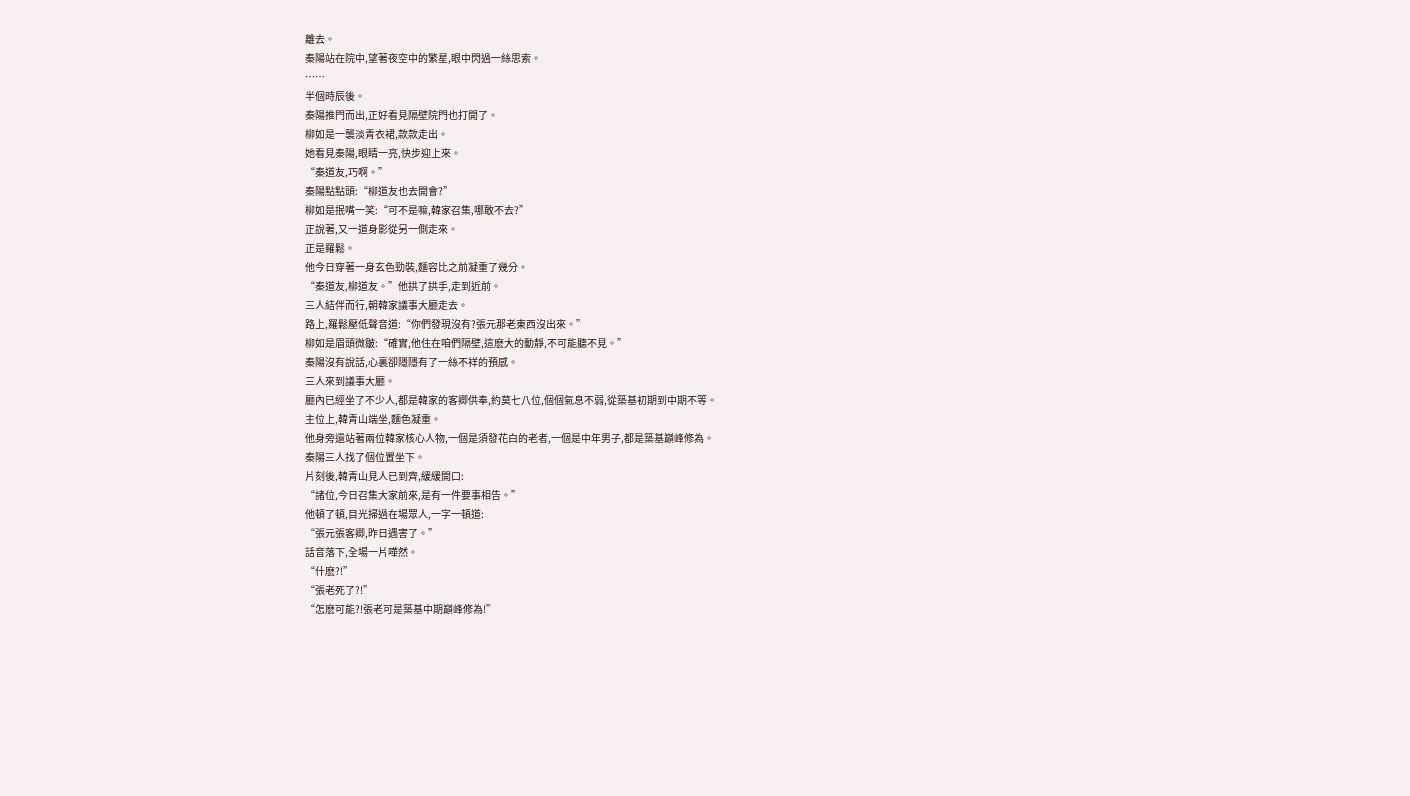離去。
秦陽站在院中,望著夜空中的繁星,眼中閃過一絲思索。
……
半個時辰後。
秦陽推門而出,正好看見隔壁院門也打開了。
柳如是一襲淡青衣裙,款款走出。
她看見秦陽,眼睛一亮,快步迎上來。
“秦道友,巧啊。”
秦陽點點頭:“柳道友也去開會?”
柳如是抿嘴一笑:“可不是嘛,韓家召集,哪敢不去?”
正說著,又一道身影從另一側走來。
正是羅鬆。
他今日穿著一身玄色勁裝,麵容比之前凝重了幾分。
“秦道友,柳道友。”他拱了拱手,走到近前。
三人結伴而行,朝韓家議事大廳走去。
路上,羅鬆壓低聲音道:“你們發現沒有?張元那老東西沒出來。”
柳如是眉頭微皺:“確實,他住在咱們隔壁,這麽大的動靜,不可能聽不見。”
秦陽沒有說話,心裏卻隱隱有了一絲不祥的預感。
三人來到議事大廳。
廳內已經坐了不少人,都是韓家的客卿供奉,約莫七八位,個個氣息不弱,從築基初期到中期不等。
主位上,韓青山端坐,麵色凝重。
他身旁還站著兩位韓家核心人物,一個是須發花白的老者,一個是中年男子,都是築基巔峰修為。
秦陽三人找了個位置坐下。
片刻後,韓青山見人已到齊,緩緩開口:
“諸位,今日召集大家前來,是有一件要事相告。”
他頓了頓,目光掃過在場眾人,一字一頓道:
“張元張客卿,昨日遇害了。”
話音落下,全場一片嘩然。
“什麽?!”
“張老死了?!”
“怎麽可能?!張老可是築基中期巔峰修為!”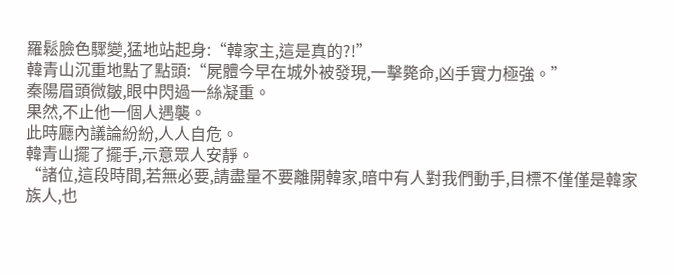羅鬆臉色驟變,猛地站起身:“韓家主,這是真的?!”
韓青山沉重地點了點頭:“屍體今早在城外被發現,一擊斃命,凶手實力極強。”
秦陽眉頭微皺,眼中閃過一絲凝重。
果然,不止他一個人遇襲。
此時廳內議論紛紛,人人自危。
韓青山擺了擺手,示意眾人安靜。
“諸位,這段時間,若無必要,請盡量不要離開韓家,暗中有人對我們動手,目標不僅僅是韓家族人,也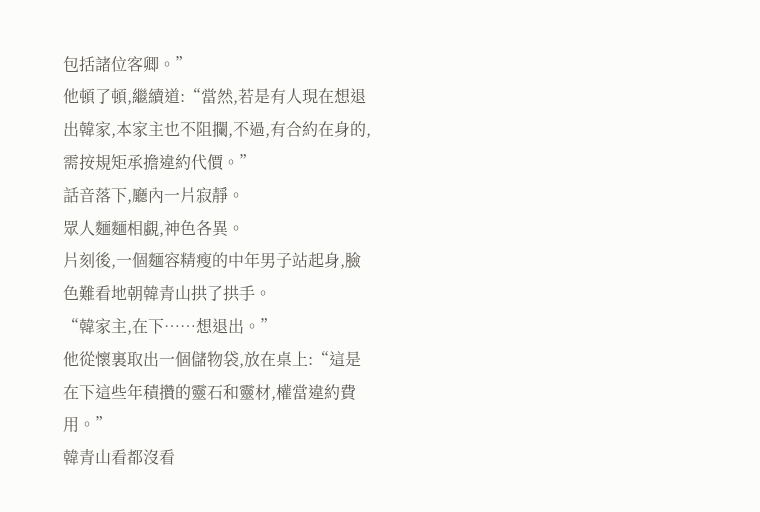包括諸位客卿。”
他頓了頓,繼續道:“當然,若是有人現在想退出韓家,本家主也不阻攔,不過,有合約在身的,需按規矩承擔違約代價。”
話音落下,廳內一片寂靜。
眾人麵麵相覷,神色各異。
片刻後,一個麵容精瘦的中年男子站起身,臉色難看地朝韓青山拱了拱手。
“韓家主,在下……想退出。”
他從懷裏取出一個儲物袋,放在桌上:“這是在下這些年積攢的靈石和靈材,權當違約費用。”
韓青山看都沒看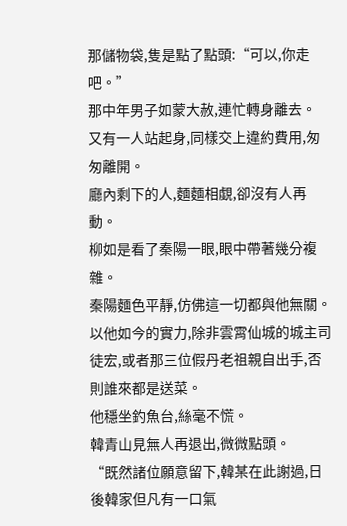那儲物袋,隻是點了點頭:“可以,你走吧。”
那中年男子如蒙大赦,連忙轉身離去。
又有一人站起身,同樣交上違約費用,匆匆離開。
廳內剩下的人,麵麵相覷,卻沒有人再動。
柳如是看了秦陽一眼,眼中帶著幾分複雜。
秦陽麵色平靜,仿佛這一切都與他無關。
以他如今的實力,除非雲霄仙城的城主司徒宏,或者那三位假丹老祖親自出手,否則誰來都是送菜。
他穩坐釣魚台,絲毫不慌。
韓青山見無人再退出,微微點頭。
“既然諸位願意留下,韓某在此謝過,日後韓家但凡有一口氣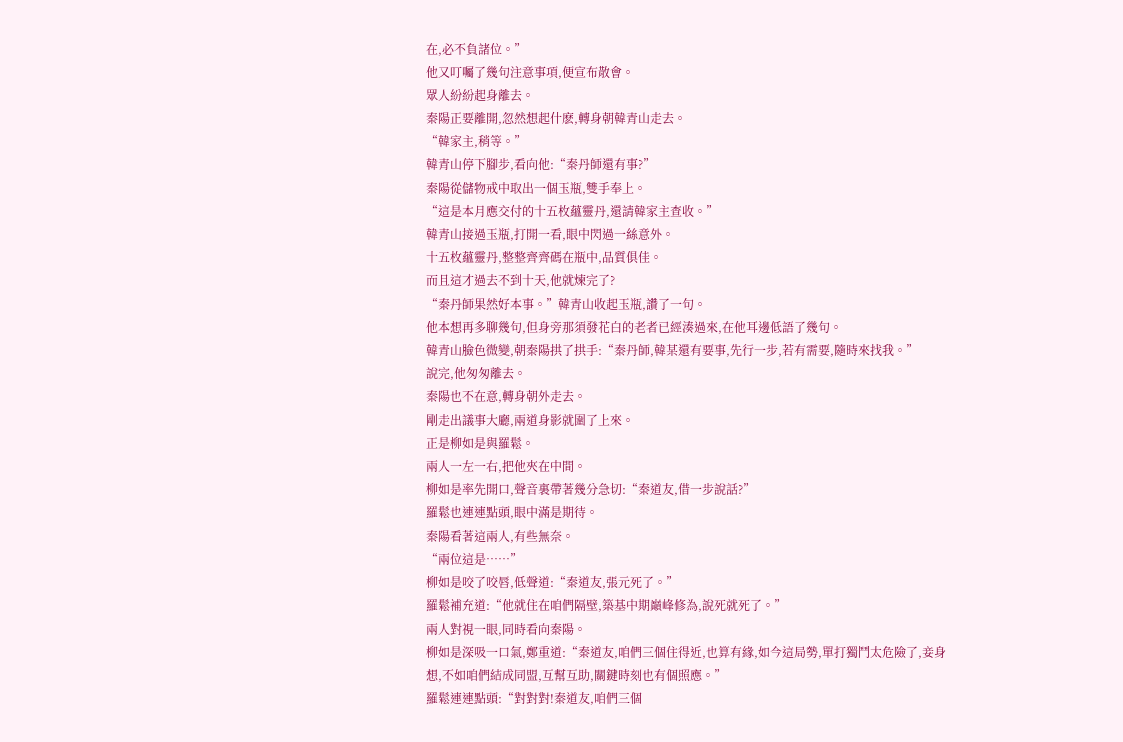在,必不負諸位。”
他又叮囑了幾句注意事項,便宣布散會。
眾人紛紛起身離去。
秦陽正要離開,忽然想起什麽,轉身朝韓青山走去。
“韓家主,稍等。”
韓青山停下腳步,看向他:“秦丹師還有事?”
秦陽從儲物戒中取出一個玉瓶,雙手奉上。
“這是本月應交付的十五枚蘊靈丹,還請韓家主查收。”
韓青山接過玉瓶,打開一看,眼中閃過一絲意外。
十五枚蘊靈丹,整整齊齊碼在瓶中,品質俱佳。
而且這才過去不到十天,他就煉完了?
“秦丹師果然好本事。”韓青山收起玉瓶,讚了一句。
他本想再多聊幾句,但身旁那須發花白的老者已經湊過來,在他耳邊低語了幾句。
韓青山臉色微變,朝秦陽拱了拱手:“秦丹師,韓某還有要事,先行一步,若有需要,隨時來找我。”
說完,他匆匆離去。
秦陽也不在意,轉身朝外走去。
剛走出議事大廳,兩道身影就圍了上來。
正是柳如是與羅鬆。
兩人一左一右,把他夾在中間。
柳如是率先開口,聲音裏帶著幾分急切:“秦道友,借一步說話?”
羅鬆也連連點頭,眼中滿是期待。
秦陽看著這兩人,有些無奈。
“兩位這是……”
柳如是咬了咬唇,低聲道:“秦道友,張元死了。”
羅鬆補充道:“他就住在咱們隔壁,築基中期巔峰修為,說死就死了。”
兩人對視一眼,同時看向秦陽。
柳如是深吸一口氣,鄭重道:“秦道友,咱們三個住得近,也算有緣,如今這局勢,單打獨鬥太危險了,妾身想,不如咱們結成同盟,互幫互助,關鍵時刻也有個照應。”
羅鬆連連點頭:“對對對!秦道友,咱們三個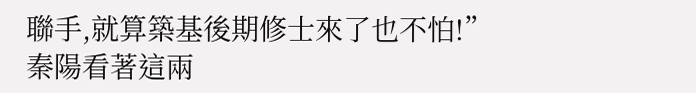聯手,就算築基後期修士來了也不怕!”
秦陽看著這兩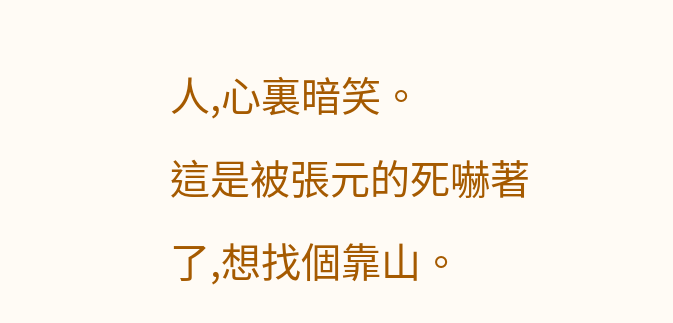人,心裏暗笑。
這是被張元的死嚇著了,想找個靠山。